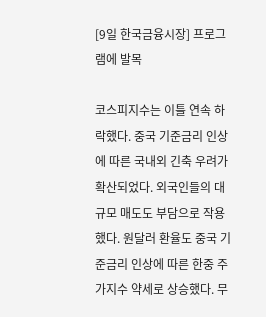[9일 한국금융시장] 프로그램에 발목

코스피지수는 이틀 연속 하락했다. 중국 기준금리 인상에 따른 국내외 긴축 우려가 확산되었다. 외국인들의 대규모 매도도 부담으로 작용했다. 원달러 환율도 중국 기준금리 인상에 따른 한중 주가지수 약세로 상승했다. 무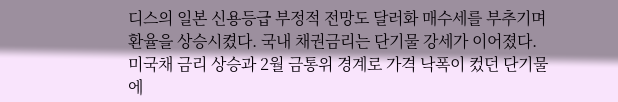디스의 일본 신용등급 부정적 전망도 달러화 매수세를 부추기며 환율을 상승시켰다. 국내 채권금리는 단기물 강세가 이어졌다. 미국채 금리 상승과 2월 금통위 경계로 가격 낙폭이 컸던 단기물에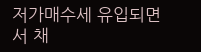저가매수세 유입되면서 채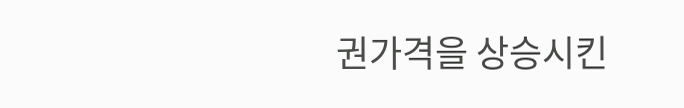권가격을 상승시킨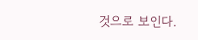것으로 보인다.